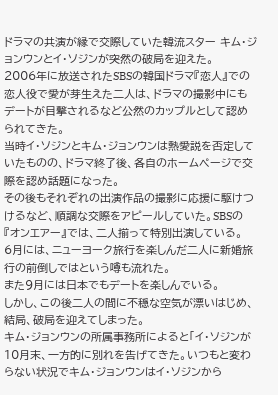ドラマの共演が縁で交際していた韓流スター キム・ジョンウンとイ・ソジンが突然の破局を迎えた。
2006年に放送されたSBSの韓国ドラマ『恋人』での恋人役で愛が芽生えた二人は、ドラマの撮影中にもデートが目撃されるなど公然のカップルとして認められてきた。
当時イ・ソジンとキム・ジョンウンは熱愛説を否定していたものの、ドラマ終了後、各自のホームページで交際を認め話題になった。
その後もそれぞれの出演作品の撮影に応援に駆けつけるなど、順調な交際をアピールしていた。SBSの『オンエアー』では、二人揃って特別出演している。
6月には、ニューヨーク旅行を楽しんだ二人に新婚旅行の前倒しではという噂も流れた。
また9月には日本でもデートを楽しんでいる。
しかし、この後二人の間に不穏な空気が漂いはじめ、結局、破局を迎えてしまった。
キム・ジョンウンの所属事務所によると「イ・ソジンが10月末、一方的に別れを告げてきた。いつもと変わらない状況でキム・ジョンウンはイ・ソジンから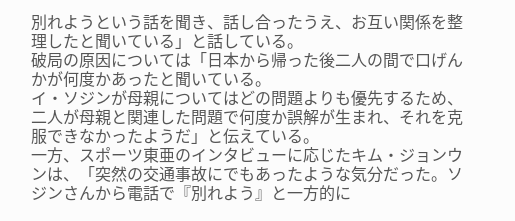別れようという話を聞き、話し合ったうえ、お互い関係を整理したと聞いている」と話している。
破局の原因については「日本から帰った後二人の間で口げんかが何度かあったと聞いている。
イ・ソジンが母親についてはどの問題よりも優先するため、二人が母親と関連した問題で何度か誤解が生まれ、それを克服できなかったようだ」と伝えている。
一方、スポーツ東亜のインタビューに応じたキム・ジョンウンは、「突然の交通事故にでもあったような気分だった。ソジンさんから電話で『別れよう』と一方的に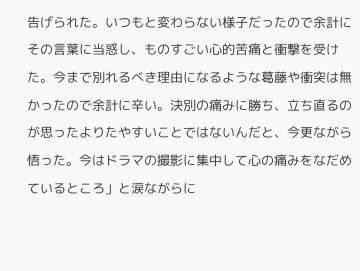告げられた。いつもと変わらない様子だったので余計にその言葉に当惑し、ものすごい心的苦痛と衝撃を受けた。今まで別れるべき理由になるような葛藤や衝突は無かったので余計に辛い。決別の痛みに勝ち、立ち直るのが思ったよりたやすいことではないんだと、今更ながら悟った。今はドラマの撮影に集中して心の痛みをなだめているところ」と涙ながらに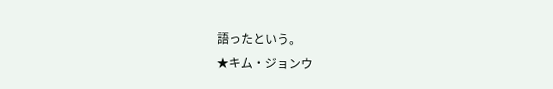語ったという。
★キム・ジョンウ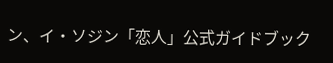ン、イ・ソジン「恋人」公式ガイドブック